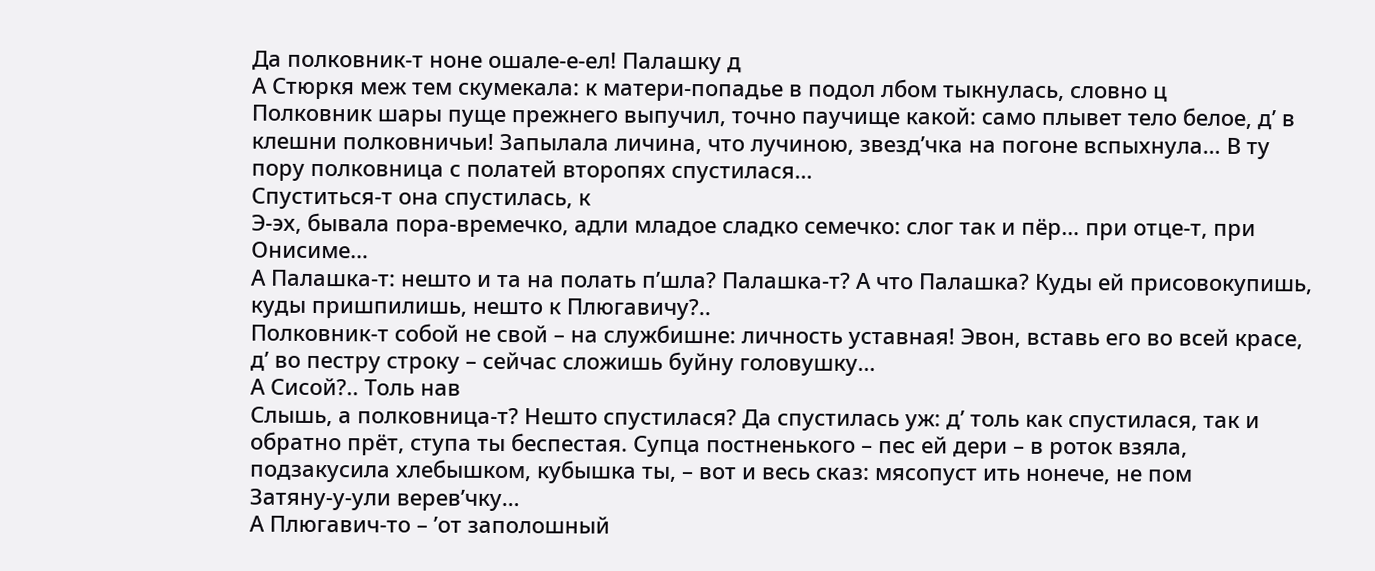Да полковник-т ноне ошале-е-ел! Палашку д
А Стюркя меж тем скумекала: к матери-попадье в подол лбом тыкнулась, словно ц
Полковник шары пуще прежнего выпучил, точно паучище какой: само плывет тело белое, д’ в клешни полковничьи! Запылала личина, что лучиною, звезд’чка на погоне вспыхнула… В ту пору полковница с полатей второпях спустилася…
Спуститься-т она спустилась, к
Э-эх, бывала пора-времечко, адли младое сладко семечко: слог так и пёр… при отце-т, при Онисиме…
А Палашка-т: нешто и та на полать п’шла? Палашка-т? А что Палашка? Куды ей присовокупишь, куды пришпилишь, нешто к Плюгавичу?..
Полковник-т собой не свой – на службишне: личность уставная! Эвон, вставь его во всей красе, д’ во пестру строку – сейчас сложишь буйну головушку…
А Сисой?.. Толь нав
Слышь, а полковница-т? Нешто спустилася? Да спустилась уж: д’ толь как спустилася, так и обратно прёт, ступа ты беспестая. Супца постненького – пес ей дери – в роток взяла, подзакусила хлебышком, кубышка ты, – вот и весь сказ: мясопуст ить нонече, не пом
Затяну-у-ули верев’чку…
А Плюгавич-то – ’от заполошный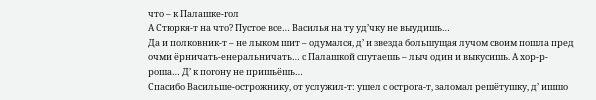что – к Палашке-гол
А Стюркя-т на что? Пустое все… Василья на ту уд’чку не выудишь…
Да и полковник-т – не лыком шит – одумался, д’ и звезда большущая лучом своим пошла пред очми ёрничать-енеральничать… с Палашкой спутаешь – лыч один и выкусишь. А хор-р-роша… Д’ к погону не пришьёшь…
Спасибо Васильше-острожнику, от услужил-т: ушел с острога-т, заломал решётушку, д’ ишшо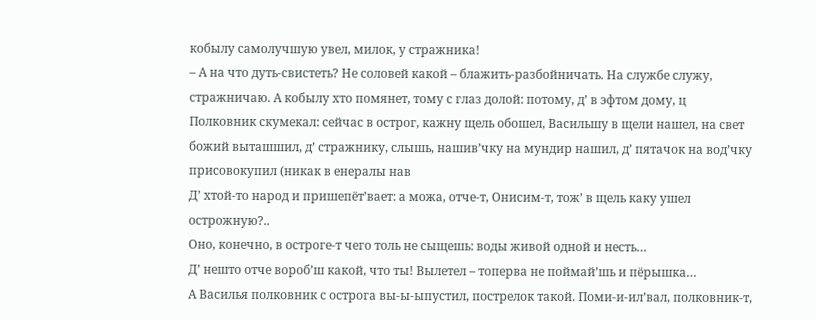кобылу самолучшую увел, милок, у стражника!
– А на что дуть-свистеть? Не соловей какой – блажить-разбойничать. На службе служу, стражничаю. А кобылу хто помянет, тому с глаз долой: потому, д’ в эфтом дому, ц
Полковник скумекал: сейчас в острог, кажну щель обошел, Васильшу в щели нашел, на свет божий выташшил, д’ стражнику, слышь, нашив’чку на мундир нашил, д’ пятачок на вод’чку присовокупил (никак в енералы нав
Д’ хтой-то народ и пришепёт’вает: а можа, отче-т, Онисим-т, тож’ в щель каку ушел острожную?..
Оно, конечно, в остроге-т чего толь не сыщешь: воды живой одной и несть…
Д’ нешто отче вороб’ш какой, что ты! Вылетел – топерва не поймай’шь и пёрышка…
А Василья полковник с острога вы-ы-ыпустил, пострелок такой. Поми-и-ил’вал, полковник-т,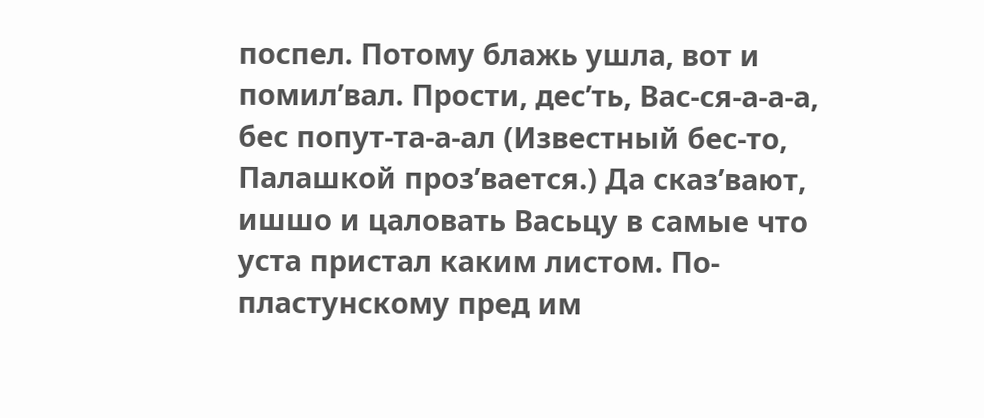поспел. Потому блажь ушла, вот и помил’вал. Прости, дес’ть, Вас-ся-а-а-а, бес попут-та-а-ал (Известный бес-то, Палашкой проз’вается.) Да сказ’вают, ишшо и цаловать Васьцу в самые что уста пристал каким листом. По-пластунскому пред им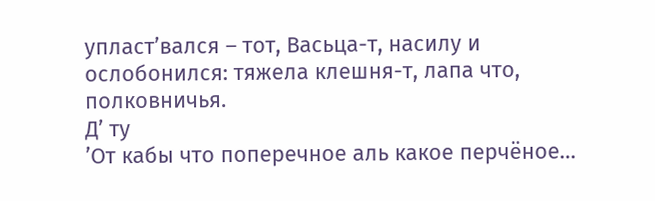упласт’вался – тот, Васьца-т, насилу и ослобонился: тяжела клешня-т, лапа что, полковничья.
Д’ ту
’От кабы что поперечное аль какое перчёное…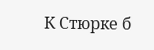К Стюрке б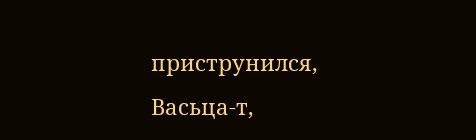приструнился, Васьца-т,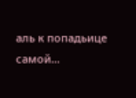аль к попадьице самой…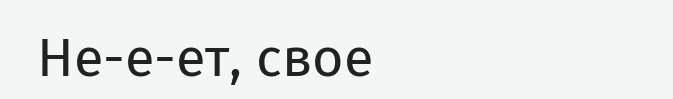Не-е-ет, свое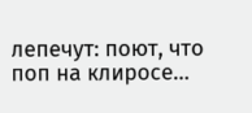лепечут: поют, что поп на клиросе…